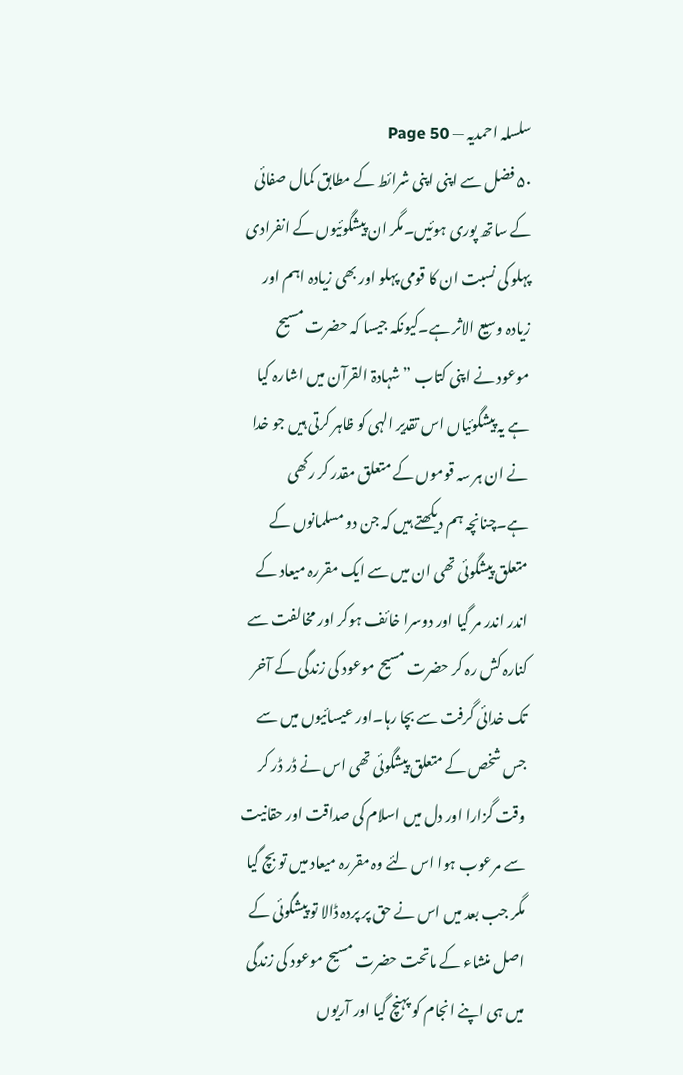سلسلہ احمدیہ — Page 50
۵۰ فضل سے اپنی اپنی شرائط کے مطابق کمال صفائی کے ساتھ پوری ہوئیں۔مگر ان پیشگوئیوں کے انفرادی پہلو کی نسبت ان کا قومی پہلو اور بھی زیادہ اہم اور زیادہ وسیع الاثر ہے۔کیونکہ جیسا کہ حضرت مسیح موعود نے اپنی کتاب ”شہادۃ القرآن میں اشارہ کیا ہے یہ پیشگوئیاں اس تقدیر الہی کو ظاہر کرتی ہیں جو خدا نے ان ہر سہ قوموں کے متعلق مقدر کر رکھی ہے۔چنانچہ ہم دیکھتے ہیں کہ جن دو مسلمانوں کے متعلق پیشگوئی تھی ان میں سے ایک مقررہ میعاد کے اندر اندر مر گیا اور دوسرا خائف ہوکر اور مخالفت سے کنارہ کش رہ کر حضرت مسیح موعود کی زندگی کے آخر تک خدائی گرفت سے بچا رہا۔اور عیسائیوں میں سے جس شخص کے متعلق پیشگوئی تھی اس نے ڈر ڈر کر وقت گزارا اور دل میں اسلام کی صداقت اور حقانیت سے مرعوب ہوا اس لئے وہ مقررہ میعاد میں تو بچ گیا مگر جب بعد میں اس نے حق پر پردہ ڈالا تو پیشگوئی کے اصل منشاء کے ماتحت حضرت مسیح موعود کی زندگی میں ہی اپنے انجام کو پہنچ گیا اور آریوں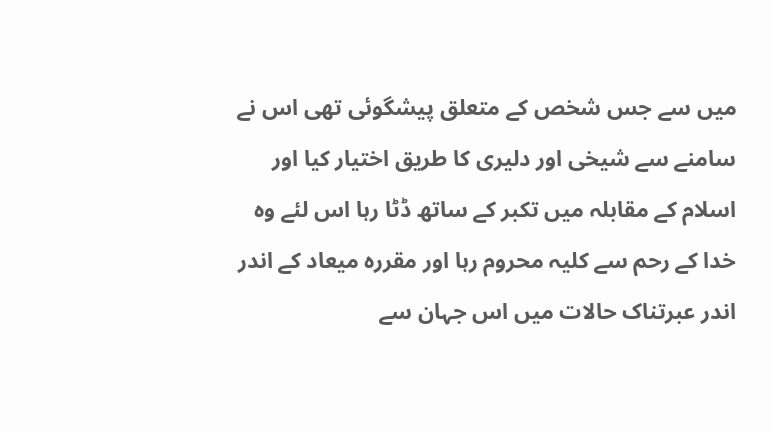میں سے جس شخص کے متعلق پیشگوئی تھی اس نے سامنے سے شیخی اور دلیری کا طریق اختیار کیا اور اسلام کے مقابلہ میں تکبر کے ساتھ ڈٹا رہا اس لئے وہ خدا کے رحم سے کلیہ محروم رہا اور مقررہ میعاد کے اندر اندر عبرتناک حالات میں اس جہان سے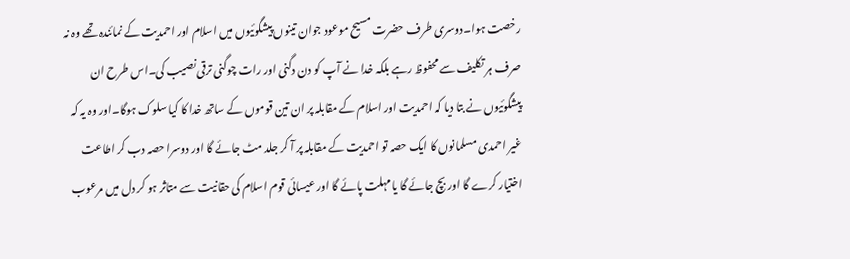رخصت ہوا۔دوسری طرف حضرت مسیح موعود جوان تینوں پیشگوئیوں میں اسلام اور احمدیت کے نمائندہ تھے وہ نہ صرف ہر تکلیف سے محفوظ رہے بلکہ خدا نے آپ کو دن دگنی اور رات چوگنی ترقی نصیب کی۔اس طرح ان پیشگوئیوں نے بتا دیا کہ احمدیت اور اسلام کے مقابلہ پر ان تین قوموں کے ساتھ خدا کا کیا سلوک ہوگا۔اور وہ یہ کہ غیر احمدی مسلمانوں کا ایک حصہ تو احمدیت کے مقابلہ پر آ کر جلد مٹ جائے گا اور دوسرا حصہ دب کر اطاعت اختیار کرے گا اور بچ جائے گا یا مہلت پائے گا اور عیسائی قوم اسلام کی حقانیت سے متاثر ہو کر دل میں مرعوب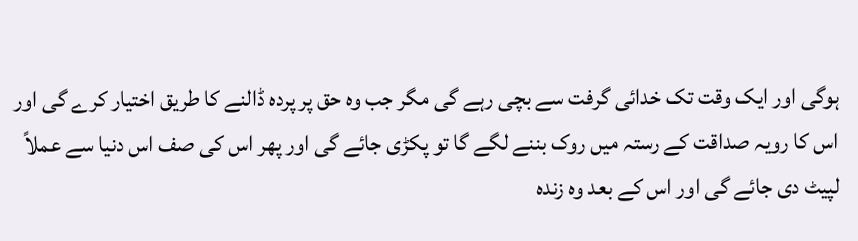ہوگی اور ایک وقت تک خدائی گرفت سے بچی رہے گی مگر جب وہ حق پر پردہ ڈالنے کا طریق اختیار کرے گی اور اس کا رویہ صداقت کے رستہ میں روک بننے لگے گا تو پکڑی جائے گی اور پھر اس کی صف اس دنیا سے عملاً لپیٹ دی جائے گی اور اس کے بعد وہ زندہ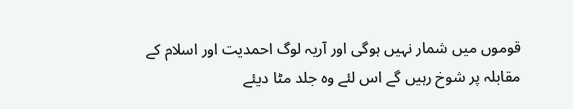قوموں میں شمار نہیں ہوگی اور آریہ لوگ احمدیت اور اسلام کے مقابلہ پر شوخ رہیں گے اس لئے وہ جلد مٹا دیئے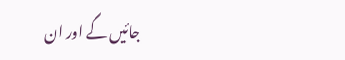جائیں گے اور ان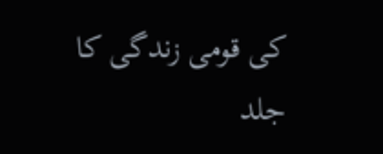کی قومی زندگی کا جلد